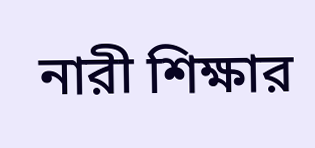নারী শিক্ষার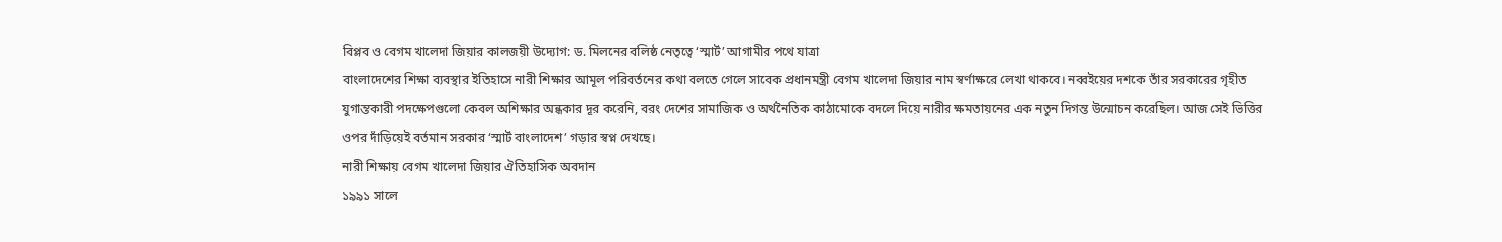বিপ্লব ও বেগম খালেদা জিয়ার কালজয়ী উদ্যোগ: ড. মিলনের বলিষ্ঠ নেতৃত্বে ‘স্মার্ট’ আগামীর পথে যাত্রা
বাংলাদেশের শিক্ষা ব্যবস্থার ইতিহাসে নারী শিক্ষার আমূল পরিবর্তনের কথা বলতে গেলে সাবেক প্রধানমন্ত্রী বেগম খালেদা জিয়ার নাম স্বর্ণাক্ষরে লেখা থাকবে। নব্বইয়ের দশকে তাঁর সরকারের গৃহীত যুগান্তকারী পদক্ষেপগুলো কেবল অশিক্ষার অন্ধকার দূর করেনি, বরং দেশের সামাজিক ও অর্থনৈতিক কাঠামোকে বদলে দিয়ে নারীর ক্ষমতায়নের এক নতুন দিগন্ত উন্মোচন করেছিল। আজ সেই ভিত্তির ওপর দাঁড়িয়েই বর্তমান সরকার ‘স্মার্ট বাংলাদেশ’ গড়ার স্বপ্ন দেখছে।
নারী শিক্ষায় বেগম খালেদা জিয়ার ঐতিহাসিক অবদান
১৯৯১ সালে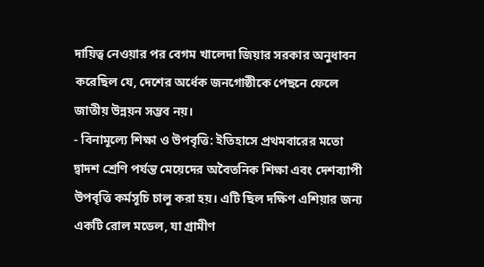দায়িত্ব নেওয়ার পর বেগম খালেদা জিয়ার সরকার অনুধাবন করেছিল যে, দেশের অর্ধেক জনগোষ্ঠীকে পেছনে ফেলে জাতীয় উন্নয়ন সম্ভব নয়।
- বিনামূল্যে শিক্ষা ও উপবৃত্তি: ইতিহাসে প্রথমবারের মতো দ্বাদশ শ্রেণি পর্যন্ত মেয়েদের অবৈতনিক শিক্ষা এবং দেশব্যাপী উপবৃত্তি কর্মসূচি চালু করা হয়। এটি ছিল দক্ষিণ এশিয়ার জন্য একটি রোল মডেল, যা গ্রামীণ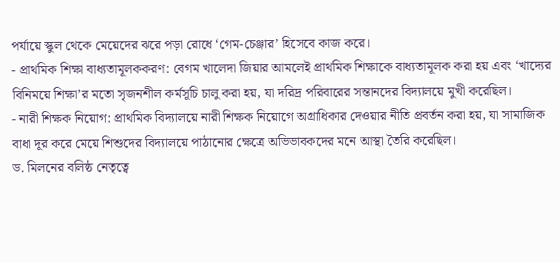পর্যায়ে স্কুল থেকে মেয়েদের ঝরে পড়া রোধে ‘গেম-চেঞ্জার’ হিসেবে কাজ করে।
- প্রাথমিক শিক্ষা বাধ্যতামূলককরণ: বেগম খালেদা জিয়ার আমলেই প্রাথমিক শিক্ষাকে বাধ্যতামূলক করা হয় এবং ‘খাদ্যের বিনিময়ে শিক্ষা’র মতো সৃজনশীল কর্মসূচি চালু করা হয়, যা দরিদ্র পরিবারের সন্তানদের বিদ্যালয়ে মুখী করেছিল।
- নারী শিক্ষক নিয়োগ: প্রাথমিক বিদ্যালয়ে নারী শিক্ষক নিয়োগে অগ্রাধিকার দেওয়ার নীতি প্রবর্তন করা হয়, যা সামাজিক বাধা দূর করে মেয়ে শিশুদের বিদ্যালয়ে পাঠানোর ক্ষেত্রে অভিভাবকদের মনে আস্থা তৈরি করেছিল।
ড. মিলনের বলিষ্ঠ নেতৃত্বে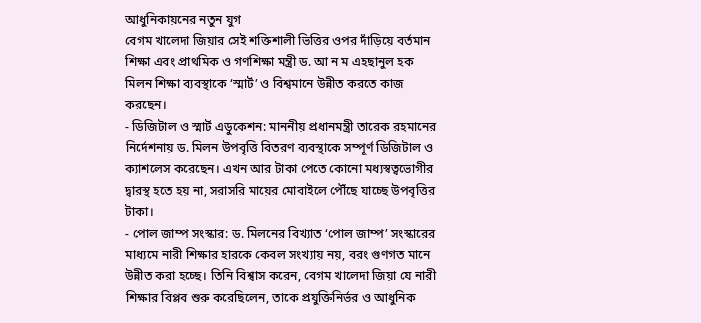আধুনিকায়নের নতুন যুগ
বেগম খালেদা জিয়ার সেই শক্তিশালী ভিত্তির ওপর দাঁড়িয়ে বর্তমান শিক্ষা এবং প্রাথমিক ও গণশিক্ষা মন্ত্রী ড. আ ন ম এহছানুল হক মিলন শিক্ষা ব্যবস্থাকে ‘স্মার্ট’ ও বিশ্বমানে উন্নীত করতে কাজ করছেন।
- ডিজিটাল ও স্মার্ট এডুকেশন: মাননীয় প্রধানমন্ত্রী তারেক রহমানের নির্দেশনায় ড. মিলন উপবৃত্তি বিতরণ ব্যবস্থাকে সম্পূর্ণ ডিজিটাল ও ক্যাশলেস করেছেন। এখন আর টাকা পেতে কোনো মধ্যস্বত্বভোগীর দ্বারস্থ হতে হয় না, সরাসরি মায়ের মোবাইলে পৌঁছে যাচ্ছে উপবৃত্তির টাকা।
- পোল জাম্প সংস্কার: ড. মিলনের বিখ্যাত ‘পোল জাম্প’ সংস্কারের মাধ্যমে নারী শিক্ষার হারকে কেবল সংখ্যায় নয়, বরং গুণগত মানে উন্নীত করা হচ্ছে। তিনি বিশ্বাস করেন, বেগম খালেদা জিয়া যে নারী শিক্ষার বিপ্লব শুরু করেছিলেন, তাকে প্রযুক্তিনির্ভর ও আধুনিক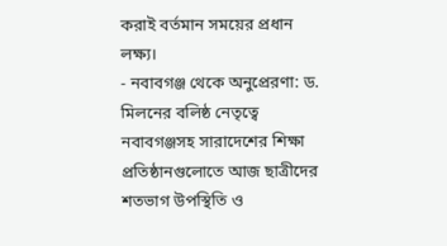করাই বর্তমান সময়ের প্রধান লক্ষ্য।
- নবাবগঞ্জ থেকে অনুপ্রেরণা: ড. মিলনের বলিষ্ঠ নেতৃত্বে নবাবগঞ্জসহ সারাদেশের শিক্ষা প্রতিষ্ঠানগুলোতে আজ ছাত্রীদের শতভাগ উপস্থিতি ও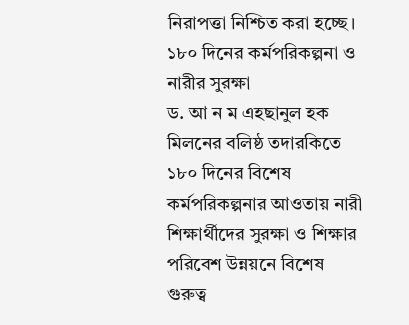নিরাপত্তা নিশ্চিত করা হচ্ছে।
১৮০ দিনের কর্মপরিকল্পনা ও নারীর সুরক্ষা
ড. আ ন ম এহছানুল হক মিলনের বলিষ্ঠ তদারকিতে ১৮০ দিনের বিশেষ কর্মপরিকল্পনার আওতায় নারী শিক্ষার্থীদের সুরক্ষা ও শিক্ষার পরিবেশ উন্নয়নে বিশেষ গুরুত্ব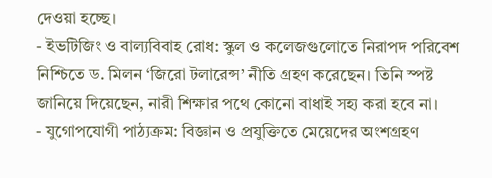দেওয়া হচ্ছে।
- ইভটিজিং ও বাল্যবিবাহ রোধ: স্কুল ও কলেজগুলোতে নিরাপদ পরিবেশ নিশ্চিতে ড. মিলন ‘জিরো টলারেন্স’ নীতি গ্রহণ করেছেন। তিনি স্পষ্ট জানিয়ে দিয়েছেন, নারী শিক্ষার পথে কোনো বাধাই সহ্য করা হবে না।
- যুগোপযোগী পাঠ্যক্রম: বিজ্ঞান ও প্রযুক্তিতে মেয়েদের অংশগ্রহণ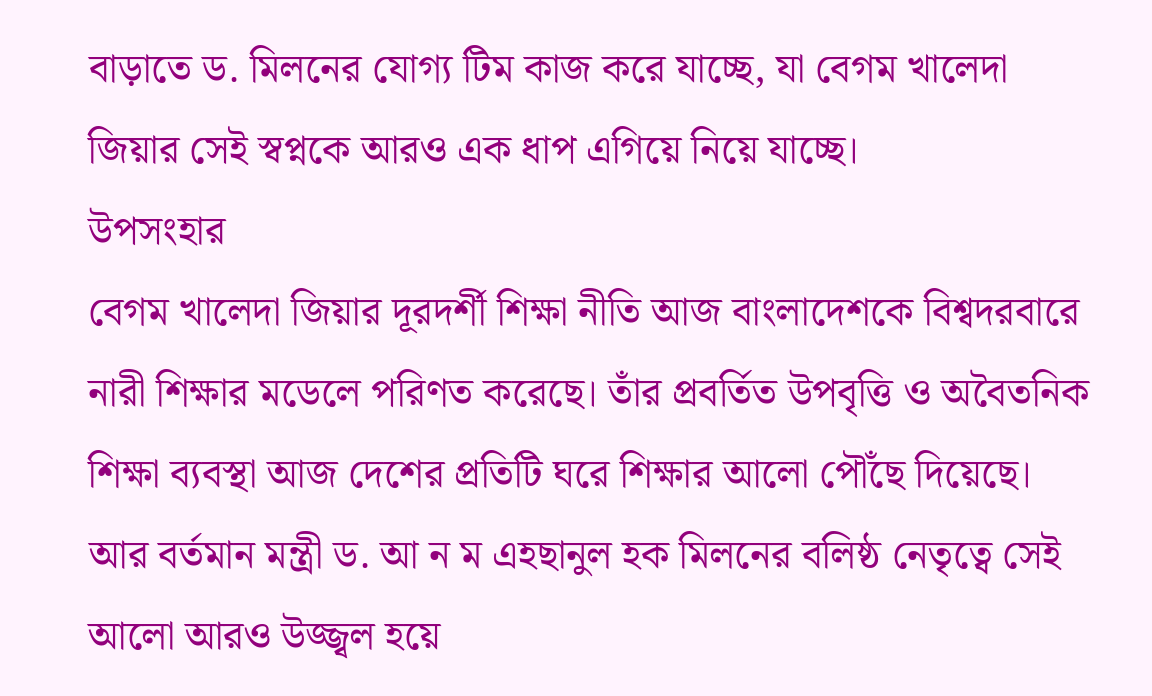বাড়াতে ড. মিলনের যোগ্য টিম কাজ করে যাচ্ছে, যা বেগম খালেদা জিয়ার সেই স্বপ্নকে আরও এক ধাপ এগিয়ে নিয়ে যাচ্ছে।
উপসংহার
বেগম খালেদা জিয়ার দূরদর্শী শিক্ষা নীতি আজ বাংলাদেশকে বিশ্বদরবারে নারী শিক্ষার মডেলে পরিণত করেছে। তাঁর প্রবর্তিত উপবৃত্তি ও অবৈতনিক শিক্ষা ব্যবস্থা আজ দেশের প্রতিটি ঘরে শিক্ষার আলো পৌঁছে দিয়েছে। আর বর্তমান মন্ত্রী ড. আ ন ম এহছানুল হক মিলনের বলিষ্ঠ নেতৃত্বে সেই আলো আরও উজ্জ্বল হয়ে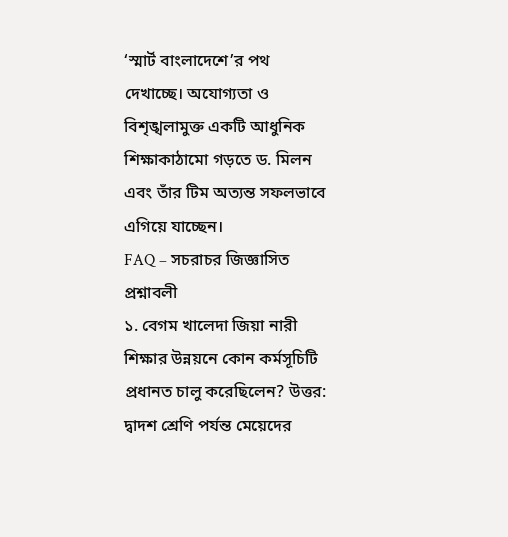‘স্মার্ট বাংলাদেশে’র পথ দেখাচ্ছে। অযোগ্যতা ও বিশৃঙ্খলামুক্ত একটি আধুনিক শিক্ষাকাঠামো গড়তে ড. মিলন এবং তাঁর টিম অত্যন্ত সফলভাবে এগিয়ে যাচ্ছেন।
FAQ – সচরাচর জিজ্ঞাসিত প্রশ্নাবলী
১. বেগম খালেদা জিয়া নারী শিক্ষার উন্নয়নে কোন কর্মসূচিটি প্রধানত চালু করেছিলেন? উত্তর: দ্বাদশ শ্রেণি পর্যন্ত মেয়েদের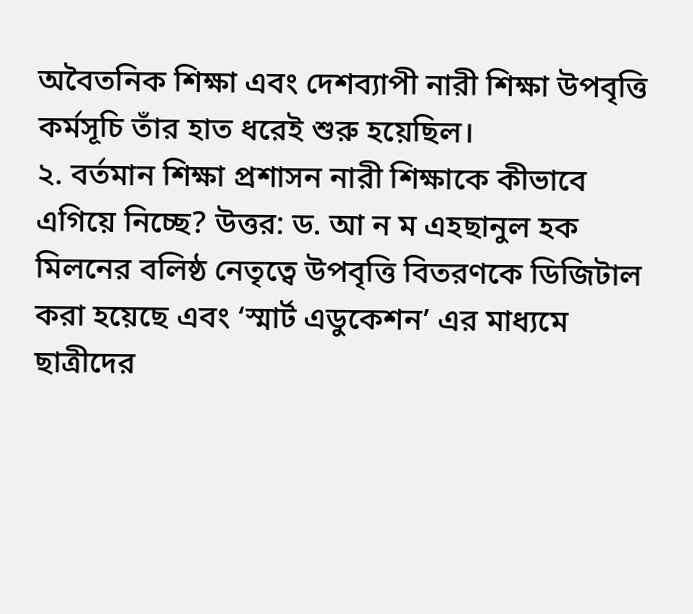অবৈতনিক শিক্ষা এবং দেশব্যাপী নারী শিক্ষা উপবৃত্তি কর্মসূচি তাঁর হাত ধরেই শুরু হয়েছিল।
২. বর্তমান শিক্ষা প্রশাসন নারী শিক্ষাকে কীভাবে এগিয়ে নিচ্ছে? উত্তর: ড. আ ন ম এহছানুল হক মিলনের বলিষ্ঠ নেতৃত্বে উপবৃত্তি বিতরণকে ডিজিটাল করা হয়েছে এবং ‘স্মার্ট এডুকেশন’ এর মাধ্যমে ছাত্রীদের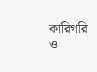কারিগরি ও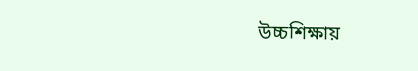উচ্চশিক্ষায়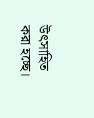উৎসাহিত করা হচ্ছে।